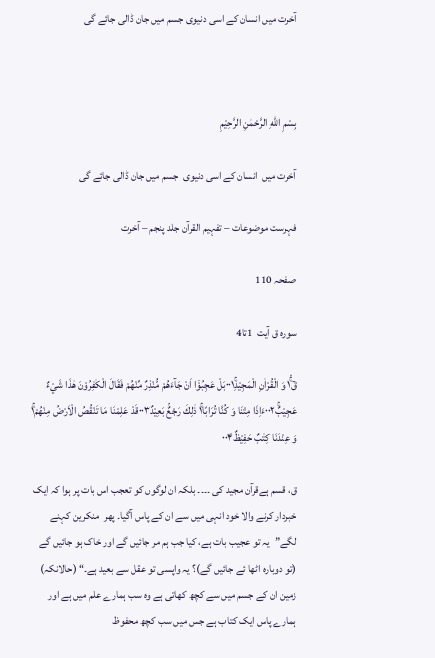آخرت میں انسان کے اسی دنیوی جسم میں جان ڈالی جائے گی



بِسْمِ اللّٰهِ الرَّحْمٰنِ الرَّحِيْمِ

آخرت میں  انسان کے اسی دنیوی  جسم میں جان ڈالی جائے گی

فہرست موضوعات – تفہیم القرآن جلد پنجم – آخرت

صفحہ 110

سورہ ق آیت  1تا4

قٓ١ۚ۫ وَ الْقُرْاٰنِ الْمَجِيْدِۚ۰۰۱بَلْ عَجِبُوْۤا اَنْ جَآءَهُمْ مُّنْذِرٌ مِّنْهُمْ فَقَالَ الْكٰفِرُوْنَ هٰذَا شَيْءٌ عَجِيْبٌۚ۰۰۲ءَاِذَا مِتْنَا وَ كُنَّا تُرَابًا١ۚ ذٰلِكَ رَجْعٌۢ بَعِيْدٌ۰۰۳قَدْ عَلِمْنَا مَا تَنْقُصُ الْاَرْضُ مِنْهُمْ١ۚ وَ عِنْدَنَا كِتٰبٌ حَفِيْظٌ۰۰۴

ق، قسم ہےقرآن مجید کی ۔۔۔۔ بلکہ ان لوگوں کو تعجب اس بات پر ہوا کہ ایک خبردار کرنے والا خود انہی میں سے ان کے پاس آگیا۔ پھر  منکرین کہنے لگے”یہ تو عجیب بات ہے، کیا جب ہم مر جائیں گے اور خاک ہو جائیں گے (تو دوبارہ اٹھا ئے جائیں گے)؟ یہ واپسی تو عقل سے بعید ہے۔“ (حالانکہ) زمین ان کے جسم میں سے کچھ کھاتی ہے وہ سب ہمارے علم میں ہے اور ہمارے پاس ایک کتاب ہے جس میں سب کچھ محفوظ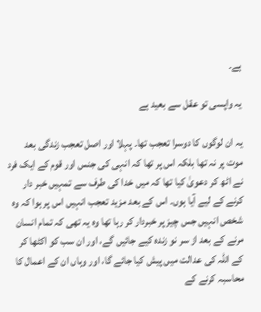ہے۔

یہ واپسی تو عقل سے بعید ہے

یہ ان لوگوں کا دوسرا تعجب تھا۔ پہلا اور اصل تعجب زندگی بعد موت پر نہ تھا بلکہ اس پر تھا کہ انہی کی جنس اور قوم کے ایک فرد نے اٹھ کر دعویٰ کیا تھا کہ میں خدا کی طرف سے تمہیں خبر دار کرنے کے لیے آیا ہوں۔ اس کے بعد مزید تعجب انہیں اس پر ہوا کہ وہ شخص انہیں جس چیز پر خبردار کر رہا تھا وہ یہ تھی کہ تمام انسان مرنے کے بعد از سر نو زندہ کیے جائیں گے، اور ان سب کو اکٹھا کر کے اللہ کی عدالت میں پیش کیا جائے گا، اور وہاں ان کے اعمال کا محاسبہ کرنے کے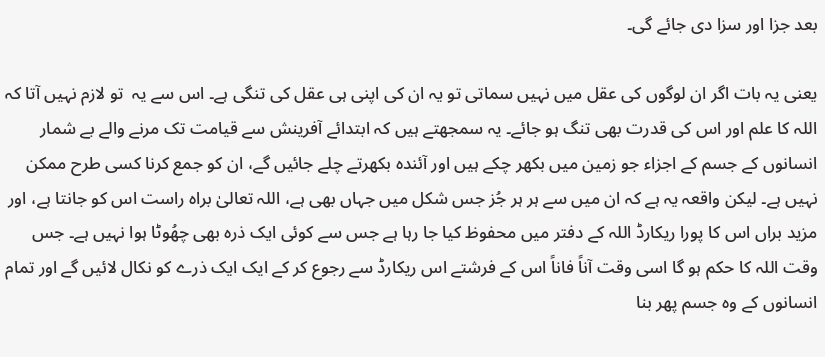بعد جزا اور سزا دی جائے گی۔

یعنی یہ بات اگر ان لوگوں کی عقل میں نہیں سماتی تو یہ ان کی اپنی ہی عقل کی تنگی ہے۔ اس سے یہ  تو لازم نہیں آتا کہ اللہ کا علم اور اس کی قدرت بھی تنگ ہو جائے۔ یہ سمجھتے ہیں کہ ابتدائے آفرینش سے قیامت تک مرنے والے بے شمار انسانوں کے جسم کے اجزاء جو زمین میں بکھر چکے ہیں اور آئندہ بکھرتے چلے جائیں گے، ان کو جمع کرنا کسی طرح ممکن نہیں ہے۔ لیکن واقعہ یہ ہے کہ ان میں سے ہر ہر جُز جس شکل میں جہاں بھی ہے، اللہ تعالیٰ براہ راست اس کو جانتا ہے، اور مزید براں اس کا پورا ریکارڈ اللہ کے دفتر میں محفوظ کیا جا رہا ہے جس سے کوئی ایک ذرہ بھی چھُوٹا ہوا نہیں ہے۔ جس وقت اللہ کا حکم ہو گا اسی وقت آناً فاناً اس کے فرشتے اس ریکارڈ سے رجوع کر کے ایک ایک ذرے کو نکال لائیں گے اور تمام انسانوں کے وہ جسم پھر بنا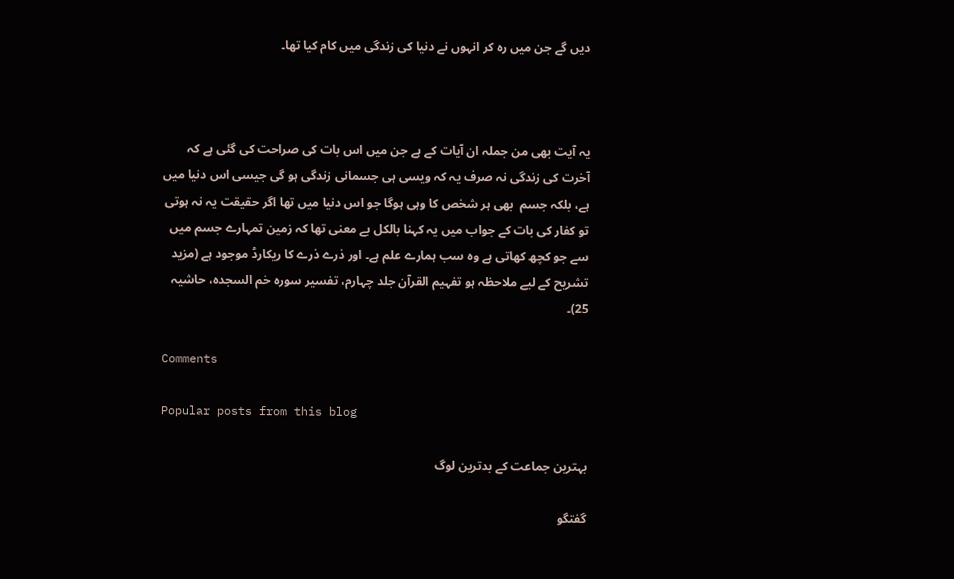دیں گے جن میں رہ کر انہوں نے دنیا کی زندگی میں کام کیا تھا۔



یہ آیت بھی من جملہ ان آیات کے ہے جن میں اس بات کی صراحت کی گئی ہے کہ آخرت کی زندگی نہ صرف یہ کہ ویسی ہی جسمانی زندگی ہو گی جیسی اس دنیا میں ہے، بلکہ جسم  بھی ہر شخص کا وہی ہوگا جو اس دنیا میں تھا اگر حقیقت یہ نہ ہوتی تو کفار کی بات کے جواب میں یہ کہنا بالکل بے معنی تھا کہ زمین تمہارے جسم میں سے جو کچھ کھاتی ہے وہ سب ہمارے علم ہے۔ اور ذرے ذرے کا ریکارڈ موجود ہے (مزید تشریح کے لیے ملاحظہ ہو تفہیم القرآن جلد چہارم، تفسیر سورہ حٰم السجدہ، حاشیہ 25)۔

Comments

Popular posts from this blog

بہترین جماعت کے بدترین لوگ

گفتگو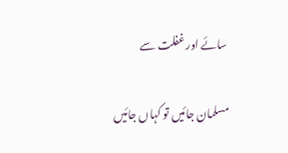سائے اور غفلت سے

مسلمان جائیں تو کہاں جائیں